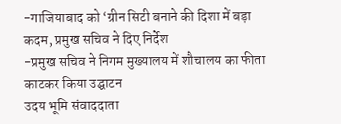-गाजियाबाद को ‘ग्रीन सिटी बनाने की दिशा में बड़ा कदम, प्रमुख सचिव ने दिए निर्देश
-प्रमुख सचिव ने निगम मुख्यालय में शौचालय का फीता काटकर किया उद्घाटन
उदय भूमि संवाददाता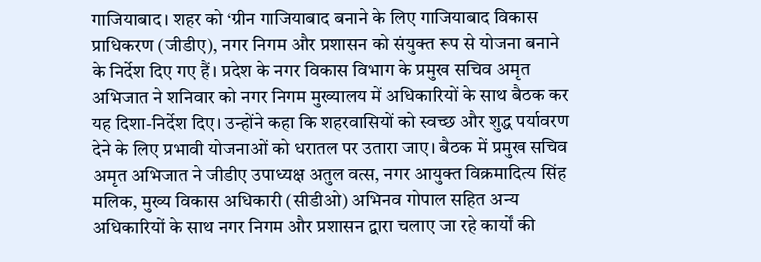गाजियाबाद। शहर को ‘ग्रीन गाजियाबाद बनाने के लिए गाजियाबाद विकास प्राधिकरण (जीडीए), नगर निगम और प्रशासन को संयुक्त रूप से योजना बनाने के निर्देश दिए गए हैं। प्रदेश के नगर विकास विभाग के प्रमुख सचिव अमृत अभिजात ने शनिवार को नगर निगम मुख्यालय में अधिकारियों के साथ बैठक कर यह दिशा-निर्देश दिए। उन्होंने कहा कि शहरवासियों को स्वच्छ और शुद्ध पर्यावरण देने के लिए प्रभावी योजनाओं को धरातल पर उतारा जाए। बैठक में प्रमुख सचिव अमृत अभिजात ने जीडीए उपाध्यक्ष अतुल वत्स, नगर आयुक्त विक्रमादित्य सिंह मलिक, मुख्य विकास अधिकारी (सीडीओ) अभिनव गोपाल सहित अन्य अधिकारियों के साथ नगर निगम और प्रशासन द्वारा चलाए जा रहे कार्यों की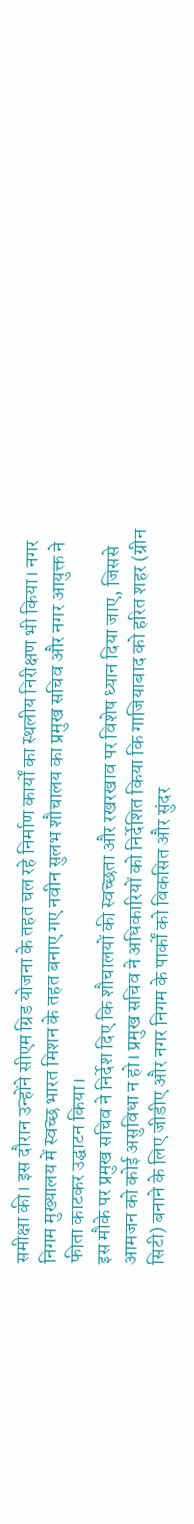समीक्षा की। इस दौरान उन्होंने सीएम ग्रिड योजना के तहत चल रहे निर्माण कार्यों का स्थलीय निरीक्षण भी किया। नगर निगम मुख्यालय में स्वच्छ भारत मिशन के तहत बनाए गए नवीन सुलभ शौचालय का प्रमुख सचिव और नगर आयुक्त ने फीता काटकर उद्घाटन किया।
इस मौके पर प्रमुख सचिव ने निर्देश दिए कि शौचालयों की स्वच्छता और रखरखाव पर विशेष ध्यान दिया जाए, जिससे आमजन को कोई असुविधा न हो। प्रमुख सचिव ने अधिकारियों को निर्देशित किया कि गाजियाबाद को हरित शहर (ग्रीन सिटी) बनाने के लिए जीडीए और नगर निगम के पार्कों को विकसित और सुंदर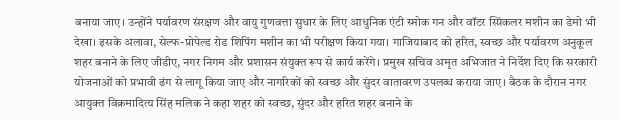बनाया जाए। उन्होंने पर्यावरण संरक्षण और वायु गुणवत्ता सुधार के लिए आधुनिक एंटी स्मोक गन और वॉटर स्प्रिंकलर मशीन का डेमो भी देखा। इसके अलावा, सेल्फ-प्रोपेल्ड रोड शिपिंग मशीन का भी परीक्षण किया गया। गाजियाबाद को हरित, स्वच्छ और पर्यावरण अनुकूल शहर बनाने के लिए जीडीए, नगर निगम और प्रशासन संयुक्त रूप से कार्य करेंगे। प्रमुख सचिव अमृत अभिजात ने निर्देश दिए कि सरकारी योजनाओं को प्रभावी ढंग से लागू किया जाए और नागरिकों को स्वच्छ और सुंदर वातावरण उपलब्ध कराया जाए। बैठक के दौरान नगर आयुक्त विक्रमादित्य सिंह मलिक ने कहा शहर को स्वच्छ, सुंदर और हरित शहर बनाने के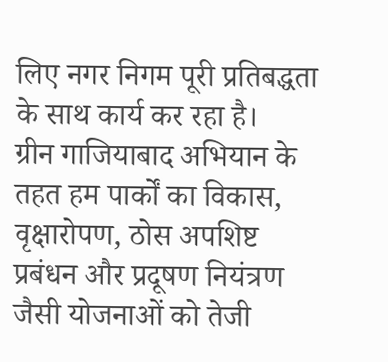लिए नगर निगम पूरी प्रतिबद्धता के साथ कार्य कर रहा है।
ग्रीन गाजियाबाद अभियान के तहत हम पार्कों का विकास, वृक्षारोपण, ठोस अपशिष्ट प्रबंधन और प्रदूषण नियंत्रण जैसी योजनाओं को तेजी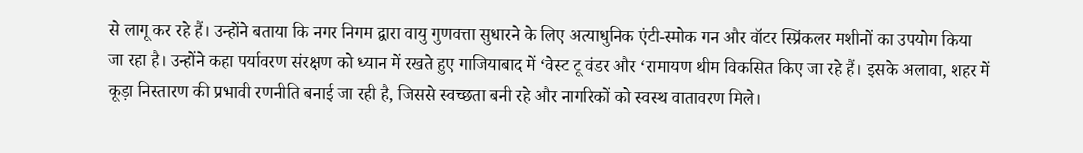से लागू कर रहे हैं। उन्होंने बताया कि नगर निगम द्वारा वायु गुणवत्ता सुधारने के लिए अत्याधुनिक एंटी-स्मोक गन और वॉटर स्प्रिंकलर मशीनों का उपयोग किया जा रहा है। उन्होंने कहा पर्यावरण संरक्षण को ध्यान में रखते हुए गाजियाबाद में ‘वेस्ट टू वंडर और ‘रामायण थीम विकसित किए जा रहे हैं। इसके अलावा, शहर में कूड़ा निस्तारण की प्रभावी रणनीति बनाई जा रही है, जिससे स्वच्छता बनी रहे और नागरिकों को स्वस्थ वातावरण मिले।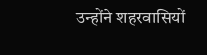उन्होंने शहरवासियों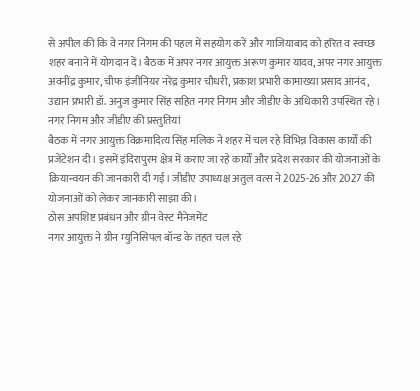से अपील की कि वे नगर निगम की पहल में सहयोग करें और गाजियाबाद को हरित व स्वच्छ शहर बनाने में योगदान दें। बैठक में अपर नगर आयुक्त अरूण कुमार यादव, अपर नगर आयुक्त अवनींद्र कुमार, चीफ इंजीनियर नरेंद्र कुमार चौधरी, प्रकाश प्रभारी कामाख्या प्रसाद आनंद, उद्यान प्रभारी डॉ. अनुज कुमार सिंह सहित नगर निगम और जीडीए के अधिकारी उपस्थित रहे।
नगर निगम और जीडीए की प्रस्तुतियां
बैठक में नगर आयुक्त विक्रमादित्य सिंह मलिक ने शहर में चल रहे विभिन्न विकास कार्यों की प्रजेंटेशन दी। इसमें इंदिरापुरम क्षेत्र में कराए जा रहे कार्यों और प्रदेश सरकार की योजनाओं के क्रियान्वयन की जानकारी दी गई। जीडीए उपाध्यक्ष अतुल वत्स ने 2025-26 और 2027 की योजनाओं को लेकर जानकारी साझा की।
ठोस अपशिष्ट प्रबंधन और ग्रीन वेस्ट मैनेजमेंट
नगर आयुक्त ने ग्रीन म्युनिसिपल बॉन्ड के तहत चल रहे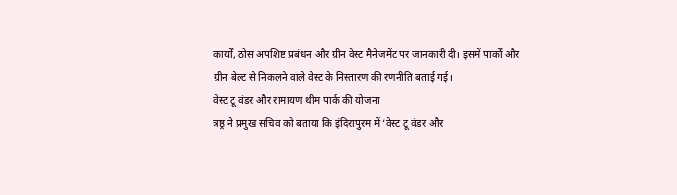कार्यों, ठोस अपशिष्ट प्रबंधन और ग्रीन वेस्ट मैनेजमेंट पर जानकारी दी। इसमें पार्कों और ग्रीन बेल्ट से निकलने वाले वेस्ट के निस्तारण की रणनीति बताई गई।
वेस्ट टू वंडर और रामायण थीम पार्क की योजना
त्रष्ठ्र ने प्रमुख सचिव को बताया कि इंदिरापुरम में ‘वेस्ट टू वंडर और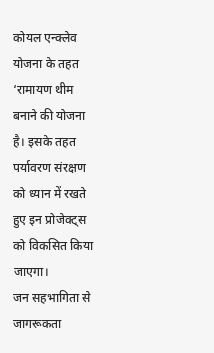कोयल एन्क्लेव योजना के तहत ‘रामायण थीम बनाने की योजना है। इसके तहत पर्यावरण संरक्षण को ध्यान में रखते हुए इन प्रोजेक्ट्स को विकसित किया जाएगा।
जन सहभागिता से जागरूकता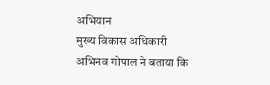अभियान
मुख्य विकास अधिकारी अभिनव गोपाल ने बताया कि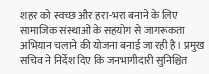शहर को स्वच्छ और हरा-भरा बनाने के लिए सामाजिक संस्थाओं के सहयोग से जागरूकता अभियान चलाने की योजना बनाई जा रही है। प्रमुख सचिव ने निर्देश दिए कि जनभागीदारी सुनिश्चित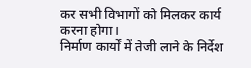कर सभी विभागों को मिलकर कार्य करना होगा।
निर्माण कार्यों में तेजी लाने के निर्देश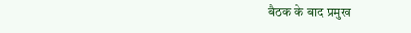बैठक के बाद प्रमुख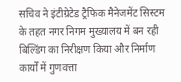सचिव ने इंटीग्रेटेड ट्रैफिक मैनेजमेंट सिस्टम के तहत नगर निगम मुख्यालय में बन रही बिल्डिंग का निरीक्षण किया और निर्माण कार्यों में गुणवत्ता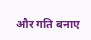और गति बनाए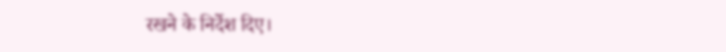रखने के निर्देश दिए।